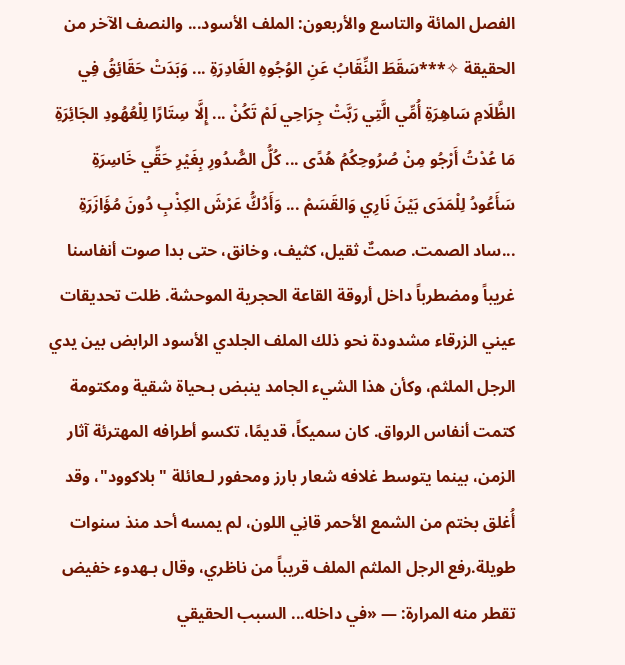الفصل المائة والتاسع والأربعون: الملف الأسود... والنصف الآخر من الحقيقة ✧***سَقَطَ النِّقَابُ عَنِ الوُجُوهِ الغَادِرَةِ ... وَبَدَتْ حَقَائِقُ فِي الظَّلَامِ سَاهِرَةِ أُمِّي الَّتِي رَبَّتْ جِرَاحِي لَمْ تَكُنْ ... إِلَّا سِتَارًا لِلْعُهُودِ الجَائِرَةِ مَا عُدْتُ أَرْجُو مِنْ صُرُوحِكُمُ هُدًى ... كُلُّ الصُّدُورِ بِغَيْرِ حَقِّي خَاسِرَةِ سَأَعُودُ لِلْمَدَى بَيْنَ نَارِي وَالقَسَمْ ... وَأَدُكُّ عَرْشَ الكِذْبِ دُونَ مُؤَازَرَةِ ...ساد الصمت. صمتٌ ثقيل، كثيف، وخانق، حتى بدا صوت أنفاسنا غريباً ومضطرباً داخل أروقة القاعة الحجرية الموحشة. ظلت تحديقات عيني الزرقاء مشدودة نحو ذلك الملف الجلدي الأسود الرابض بين يدي الرجل الملثم، وكأن هذا الشيء الجامد ينبض بـحياة شقية ومكتومة كتمت أنفاس الرواق. كان سميكاً، قديمًا، تكسو أطرافه المهترئة آثار الزمن، بينما يتوسط غلافه شعار بارز ومحفور لـعائلة "بلاكوود"، وقد أُغلق بختم من الشمع الأحمر قانِي اللون، لم يمسه أحد منذ سنوات طويلة.رفع الرجل الملثم الملف قريباً من ناظري، وقال بـهدوء خفيض تقطر منه المرارة: — «في داخله... السبب الحقيقي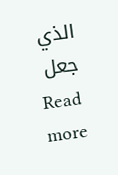الذي جعل
Read more